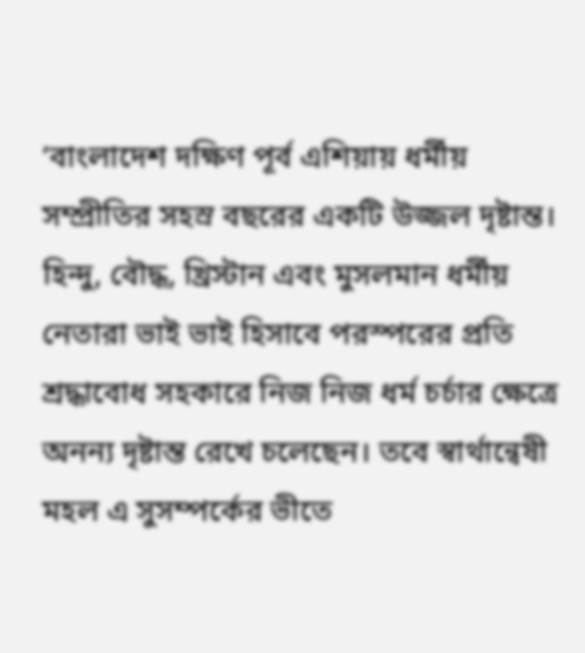‘বাংলাদেশ দক্ষিণ পূর্ব এশিয়ায় ধর্মীয় সম্প্রীতির সহস্র বছরের একটি উজ্জল দৃষ্টান্ত। হিন্দু, বৌদ্ধ, খ্রিস্টান এবং মুসলমান ধর্মীয় নেতারা ভাই ভাই হিসাবে পরস্পরের প্রতি শ্রদ্ধাবোধ সহকারে নিজ নিজ ধর্ম চর্চার ক্ষেত্রে অনন্য দৃষ্টান্ত রেখে চলেছেন। তবে স্বার্থান্বেষী মহল এ সুসম্পর্কের ভীতে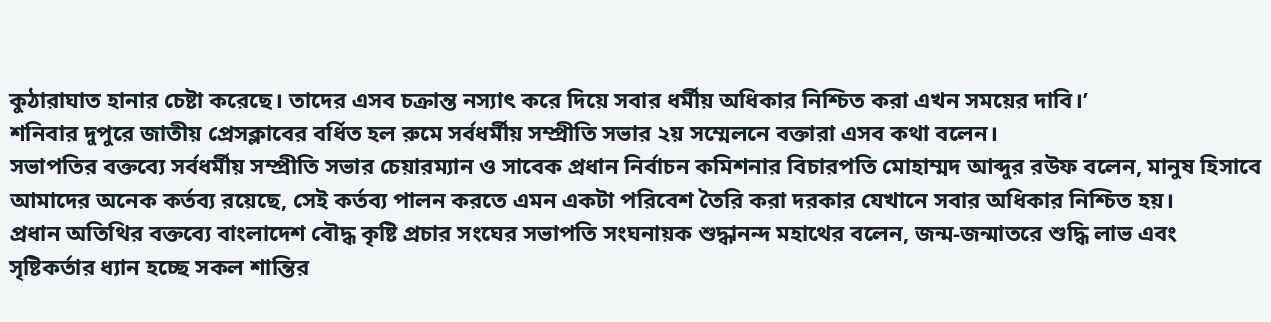কুঠারাঘাত হানার চেষ্টা করেছে। তাদের এসব চক্রান্ত নস্যাৎ করে দিয়ে সবার ধর্মীয় অধিকার নিশ্চিত করা এখন সময়ের দাবি।’
শনিবার দুপুরে জাতীয় প্রেসক্লাবের বর্ধিত হল রুমে সর্বধর্মীয় সম্প্রীতি সভার ২য় সম্মেলনে বক্তারা এসব কথা বলেন।
সভাপতির বক্তব্যে সর্বধর্মীয় সম্প্রীতি সভার চেয়ারম্যান ও সাবেক প্রধান নির্বাচন কমিশনার বিচারপতি মোহাম্মদ আব্দুর রউফ বলেন, মানুষ হিসাবে আমাদের অনেক কর্তব্য রয়েছে, সেই কর্তব্য পালন করতে এমন একটা পরিবেশ তৈরি করা দরকার যেখানে সবার অধিকার নিশ্চিত হয়।
প্রধান অতিথির বক্তব্যে বাংলাদেশ বৌদ্ধ কৃষ্টি প্রচার সংঘের সভাপতি সংঘনায়ক শুদ্ধানন্দ মহাথের বলেন, জন্ম-জন্মাতরে শুদ্ধি লাভ এবং সৃষ্টিকর্তার ধ্যান হচ্ছে সকল শান্তির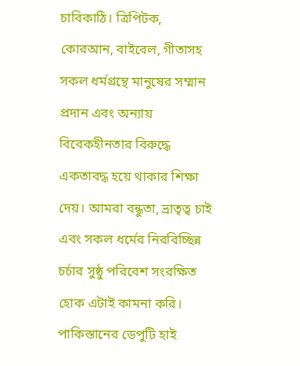চাবিকাঠি। ত্রিপিটক, কোরআন, বাইবেল, গীতাসহ সকল ধর্মগ্রন্থে মানুষের সম্মান প্রদান এবং অন্যায় বিবেকহীনতার বিরুদ্ধে একতাবদ্ধ হয়ে থাকার শিক্ষা দেয়। আমরা বন্ধুতা, ভ্রাতৃত্ব চাই এবং সকল ধর্মের নিরবিচ্ছিন্ন চর্চার সুষ্ঠু পরিবেশ সংরক্ষিত হোক এটাই কামনা করি।
পাকিস্তানের ডেপুটি হাই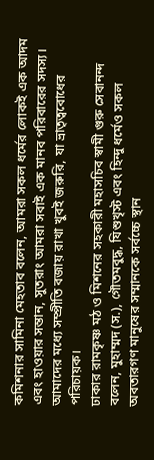কমিশনার সামিনা মেহতাব বলেন, আমরা সকল ধর্মের লোকই এক আদম এবং হাওয়ার সন্তান, সুতরাং আমরা সবাই এক মানব পরিবারের সদস্য। আমাদের মধ্যে সম্প্রীতি বজায় রাখা খুবই জরুরি, যা ভ্রাতৃত্ববোধের পরিচায়ক।
ঢাকার রামকৃষ্ণ মঠ ও মিশনের সহকারী মহাসচিব স্বামী গুরু সেবানন্দ বলেন, মুহাম্মদ (স.), গৌতমবুদ্ধ, যিশুখৃস্ট এবং হিন্দু ধর্মেও সকল অবতারগণ মানুষের সম্মানকে সর্বচ্চে স্থান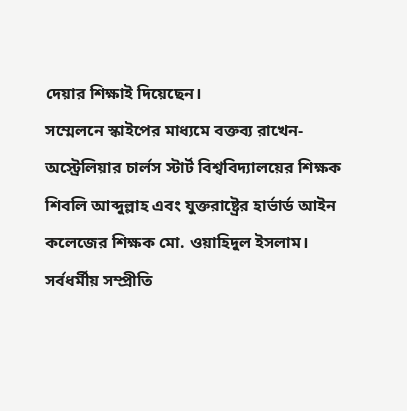দেয়ার শিক্ষাই দিয়েছেন।
সম্মেলনে স্কাইপের মাধ্যমে বক্তব্য রাখেন- অস্ট্রেলিয়ার চার্লস স্টার্ট বিশ্ববিদ্যালয়ের শিক্ষক শিবলি আব্দুল্লাহ এবং যুক্তরাষ্ট্রের হার্ভার্ড আইন কলেজের শিক্ষক মো. ওয়াহিদুল ইসলাম।
সর্বধর্মীয় সম্প্রীতি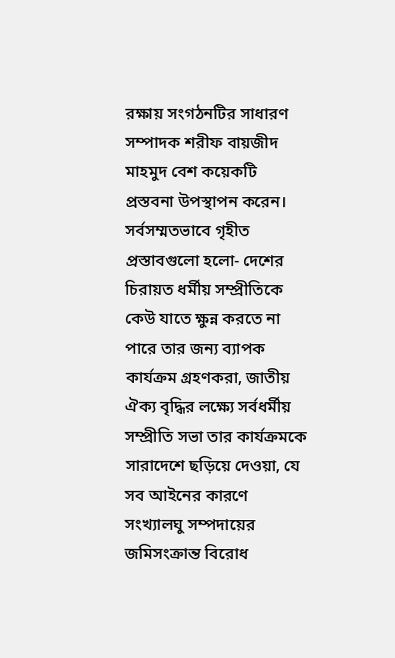রক্ষায় সংগঠনটির সাধারণ সম্পাদক শরীফ বায়জীদ মাহমুদ বেশ কয়েকটি প্রস্তবনা উপস্থাপন করেন। সর্বসম্মতভাবে গৃহীত প্রস্তাবগুলো হলো- দেশের চিরায়ত ধর্মীয় সম্প্রীতিকে কেউ যাতে ক্ষুন্ন করতে না পারে তার জন্য ব্যাপক কার্যক্রম গ্রহণকরা, জাতীয় ঐক্য বৃদ্ধির লক্ষ্যে সর্বধর্মীয় সম্প্রীতি সভা তার কার্যক্রমকে সারাদেশে ছড়িয়ে দেওয়া, যে সব আইনের কারণে সংখ্যালঘু সম্পদায়ের জমিসংক্রান্ত বিরোধ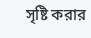সৃষ্টি করার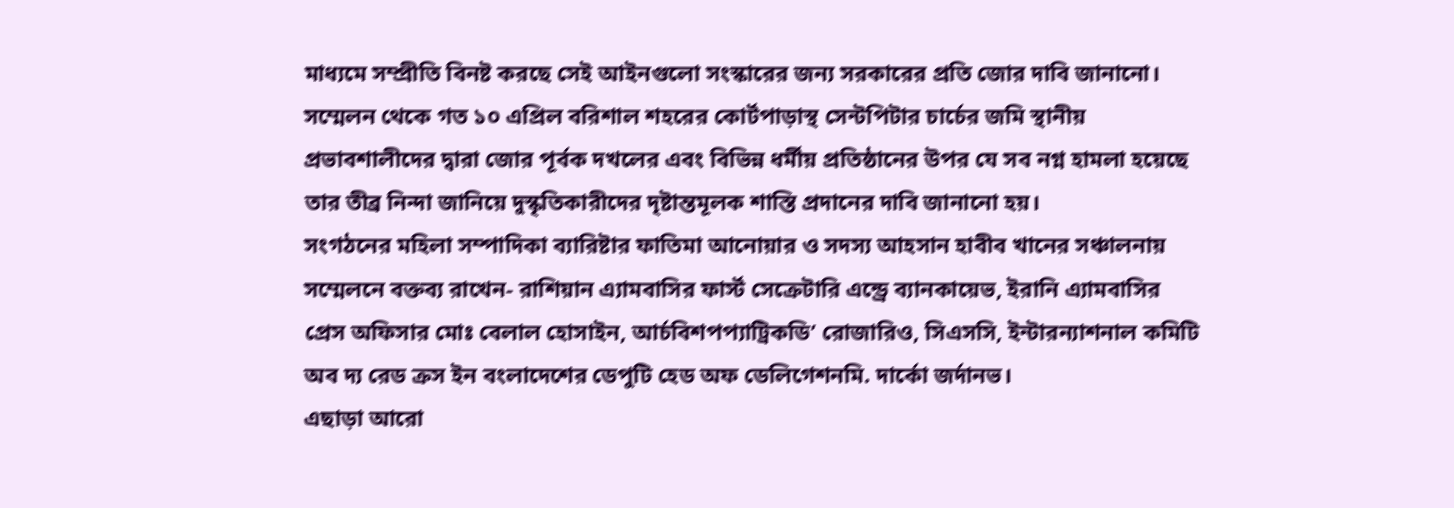মাধ্যমে সম্প্রীতি বিনষ্ট করছে সেই আইনগুলো সংস্কারের জন্য সরকারের প্রতি জোর দাবি জানানো।
সম্মেলন থেকে গত ১০ এপ্রিল বরিশাল শহরের কোর্টপাড়াস্থ সেন্টপিটার চার্চের জমি স্থানীয় প্রভাবশালীদের দ্বারা জোর পূর্বক দখলের এবং বিভিন্ন ধর্মীয় প্রতিষ্ঠানের উপর যে সব নগ্ন হামলা হয়েছে তার তীব্র নিন্দা জানিয়ে দুস্কৃতিকারীদের দৃষ্টান্তমূলক শাস্তি প্রদানের দাবি জানানো হয়।
সংগঠনের মহিলা সম্পাদিকা ব্যারিষ্টার ফাতিমা আনোয়ার ও সদস্য আহসান হাবীব খানের সঞ্চালনায় সম্মেলনে বক্তব্য রাখেন- রাশিয়ান এ্যামবাসির ফার্স্ট সেক্রেটারি এন্ড্রে ব্যানকায়েভ, ইরানি এ্যামবাসির প্রেস অফিসার মোঃ বেলাল হোসাইন, আর্চবিশপপ্যাট্রিকডি’ রোজারিও, সিএসসি, ইন্টারন্যাশনাল কমিটি অব দ্য রেড ক্রস ইন বংলাদেশের ডেপুটি হেড অফ ডেলিগেশনমি. দার্কো জর্দানভ।
এছাড়া আরো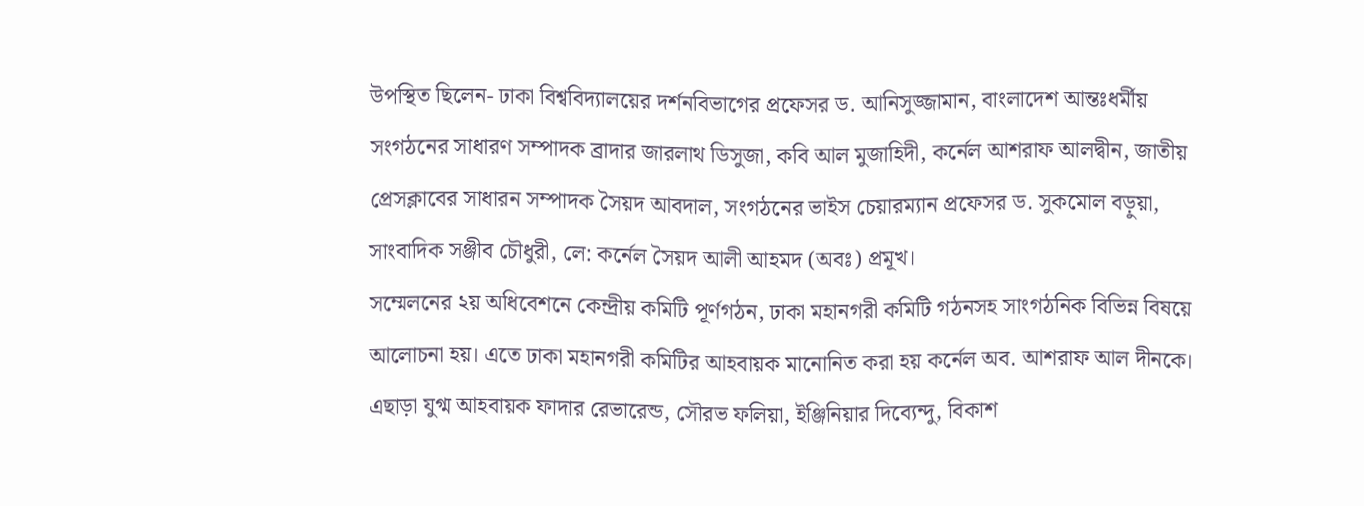উপস্থিত ছিলেন- ঢাকা বিশ্ববিদ্যালয়ের দর্শনবিভাগের প্রফেসর ড. আনিসুজ্জামান, বাংলাদেশ আন্তঃধর্মীয় সংগঠনের সাধারণ সম্পাদক ব্রাদার জারলাথ ডিসুজা, কবি আল মুজাহিদী, কর্নেল আশরাফ আলদ্বীন, জাতীয় প্রেসক্লাবের সাধারন সম্পাদক সৈয়দ আবদাল, সংগঠনের ভাইস চেয়ারম্যান প্রফেসর ড. সুকমোল বড়ুয়া, সাংবাদিক সঞ্জীব চৌধুরী, লে: কর্নেল সৈয়দ আলী আহমদ (অবঃ) প্রমূখ।
সম্মেলনের ২য় অধিবেশনে কেন্দ্রীয় কমিটি পূর্ণগঠন, ঢাকা মহানগরী কমিটি গঠনসহ সাংগঠনিক বিভিন্ন বিষয়ে আলোচনা হয়। এতে ঢাকা মহানগরী কমিটির আহবায়ক মানোনিত করা হয় কর্নেল অব. আশরাফ আল দীনকে। এছাড়া যুগ্ম আহবায়ক ফাদার রেভারেন্ড, সৌরভ ফলিয়া, ইঞ্জিনিয়ার দিব্যেন্দু, বিকাশ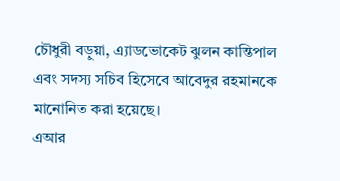চৌধুরী বড়ুয়া, এ্যাডভোকেট ঝুলন কান্তিপাল এবং সদস্য সচিব হিসেবে আবেদুর রহমানকে মানোনিত করা হয়েছে।
এআর